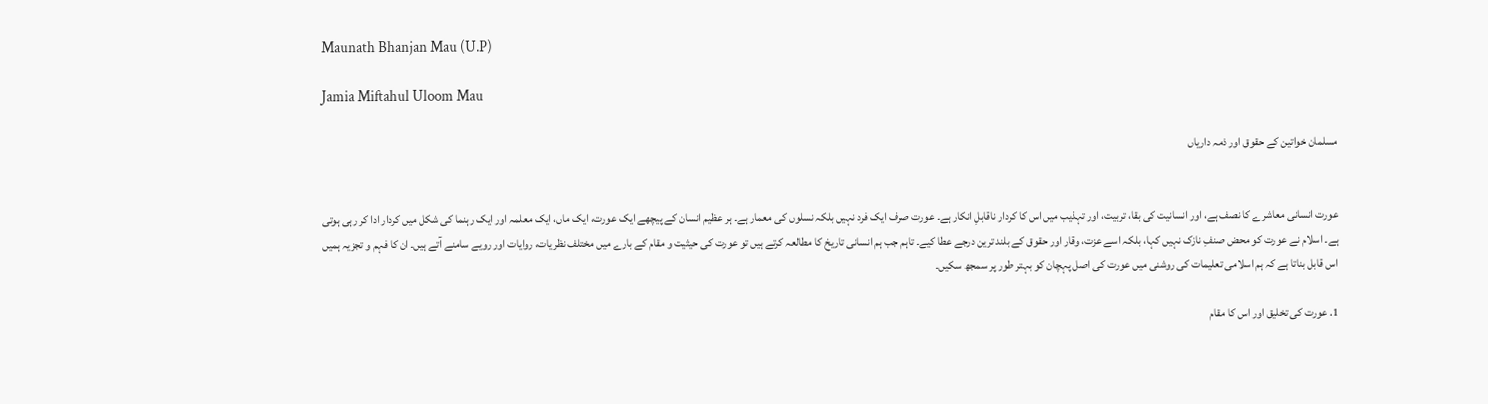Maunath Bhanjan Mau (U.P)

Jamia Miftahul Uloom Mau

مسلمان خواتین کے حقوق اور ذمہ داریاں


عورت انسانی معاشرے کا نصف ہے، اور انسانیت کی بقا، تربیت، اور تہذیب میں اس کا کردار ناقابلِ انکار ہے۔ عورت صرف ایک فرد نہیں بلکہ نسلوں کی معمار ہے۔ ہر عظیم انسان کے پیچھے ایک عورت، ایک ماں، ایک معلمہ اور ایک رہنما کی شکل میں کردار ادا کر رہی ہوتی ہے۔ اسلام نے عورت کو محض صنفِ نازک نہیں کہا، بلکہ اسے عزت، وقار اور حقوق کے بلند ترین درجے عطا کیے۔ تاہم جب ہم انسانی تاریخ کا مطالعہ کرتے ہیں تو عورت کی حیثیت و مقام کے بارے میں مختلف نظریات، روایات اور رویے سامنے آتے ہیں۔ ان کا فہم و تجزیہ ہمیں اس قابل بناتا ہے کہ ہم اسلامی تعلیمات کی روشنی میں عورت کی اصل پہچان کو بہتر طور پر سمجھ سکیں۔

1. عورت کی تخلیق اور اس کا مقام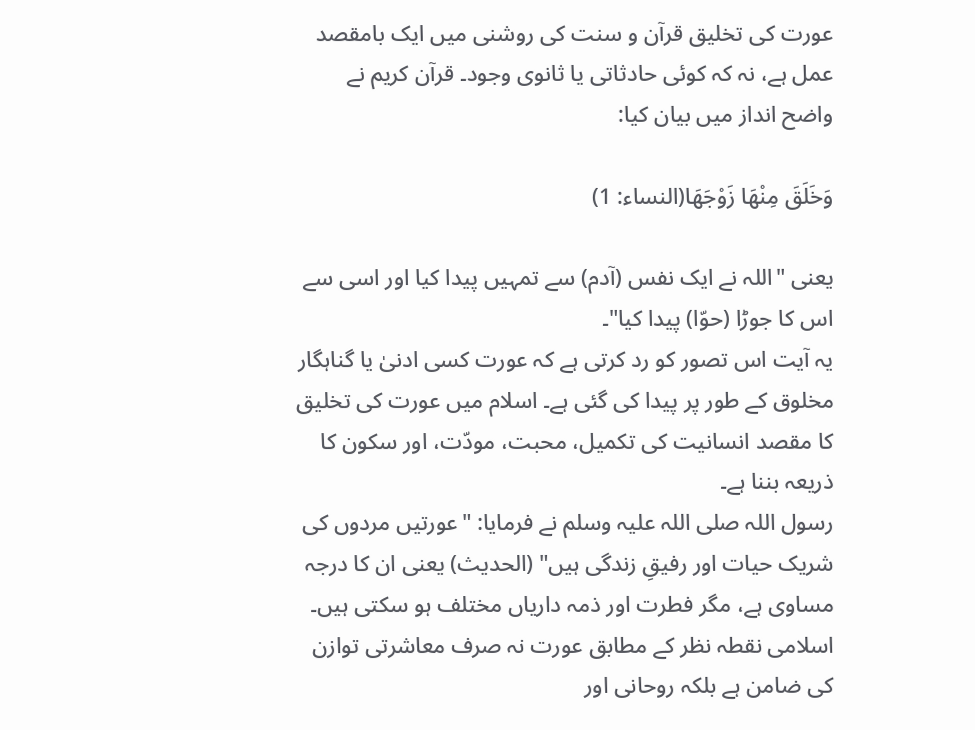عورت کی تخلیق قرآن و سنت کی روشنی میں ایک بامقصد عمل ہے، نہ کہ کوئی حادثاتی یا ثانوی وجود۔ قرآن کریم نے واضح انداز میں بیان کیا:

وَخَلَقَ مِنْهَا زَوْجَهَا(النساء: 1)

یعنی "اللہ نے ایک نفس (آدم) سے تمہیں پیدا کیا اور اسی سے اس کا جوڑا (حوّا) پیدا کیا"۔
یہ آیت اس تصور کو رد کرتی ہے کہ عورت کسی ادنیٰ یا گناہگار مخلوق کے طور پر پیدا کی گئی ہے۔ اسلام میں عورت کی تخلیق کا مقصد انسانیت کی تکمیل، محبت، مودّت، اور سکون کا ذریعہ بننا ہے۔
رسول اللہ صلی اللہ علیہ وسلم نے فرمایا: "عورتیں مردوں کی شریک حیات اور رفیقِ زندگی ہیں" (الحدیث) یعنی ان کا درجہ مساوی ہے، مگر فطرت اور ذمہ داریاں مختلف ہو سکتی ہیں۔
اسلامی نقطہ نظر کے مطابق عورت نہ صرف معاشرتی توازن کی ضامن ہے بلکہ روحانی اور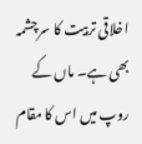اخلاقی تربیت کا سرچشمہ بھی ہے۔ ماں کے روپ میں اس کا مقام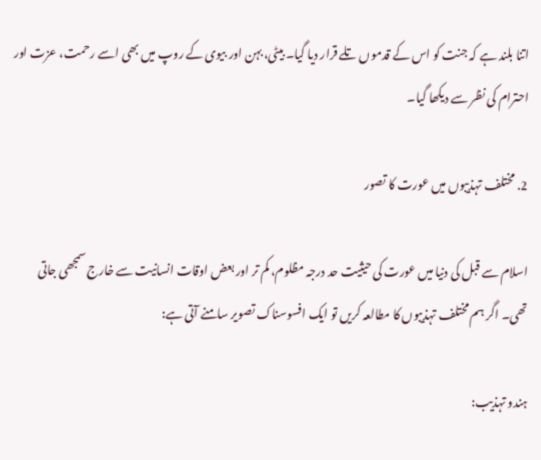اتنا بلند ہے کہ جنت کو اس کے قدموں تلے قرار دیا گیا۔ بیٹی، بہن اور بیوی کے روپ میں بھی اسے رحمت، عزت اور احترام کی نظر سے دیکھا گیا۔

2. مختلف تہذیبوں میں عورت کا تصور

اسلام سے قبل کی دنیا میں عورت کی حیثیت حد درجہ مظلوم، کم تر اور بعض اوقات انسانیت سے خارج سمجھی جاتی تھی۔ اگر ہم مختلف تہذیبوں کا مطالعہ کریں تو ایک افسوسناک تصویر سامنے آتی ہے:

ہندو تہذیب: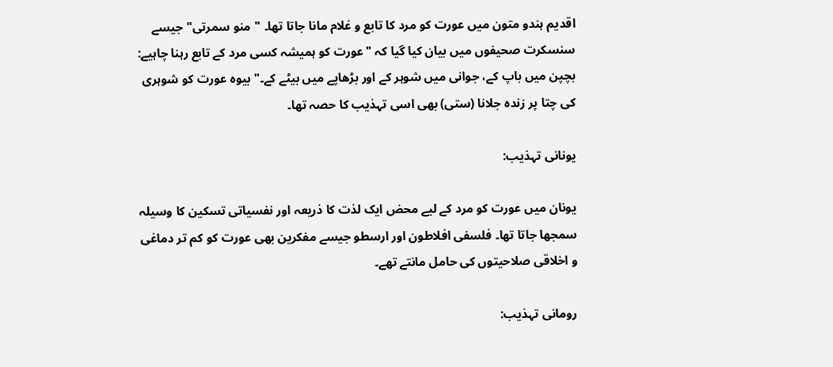اقدیم ہندو متون میں عورت کو مرد کا تابع و غلام مانا جاتا تھا۔ "منو سمرتی" جیسے سنسکرت صحیفوں میں بیان کیا گیا کہ "عورت کو ہمیشہ کسی مرد کے تابع رہنا چاہیے: بچپن میں باپ کے، جوانی میں شوہر کے اور بڑھاپے میں بیٹے کے۔" بیوہ عورت کو شوہری کی چتا پر زندہ جلانا (ستی) بھی اسی تہذیب کا حصہ تھا۔

یونانی تہذیب:

یونان میں عورت کو مرد کے لیے محض ایک لذت کا ذریعہ اور نفسیاتی تسکین کا وسیلہ سمجھا جاتا تھا۔ فلسفی افلاطون اور ارسطو جیسے مفکرین بھی عورت کو کم تر دماغی و اخلاقی صلاحیتوں کی حامل مانتے تھے۔

رومانی تہذیب: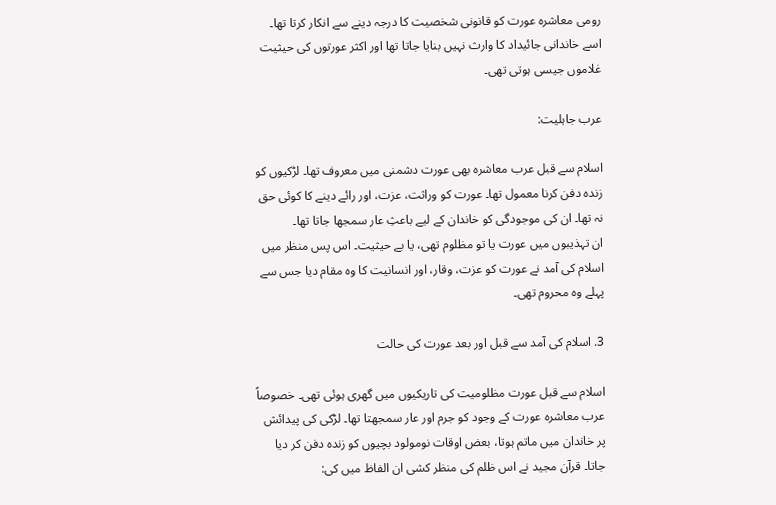رومی معاشرہ عورت کو قانونی شخصیت کا درجہ دینے سے انکار کرتا تھا۔ اسے خاندانی جائیداد کا وارث نہیں بنایا جاتا تھا اور اکثر عورتوں کی حیثیت غلاموں جیسی ہوتی تھی۔

عرب جاہلیت:

اسلام سے قبل عرب معاشرہ بھی عورت دشمنی میں معروف تھا۔ لڑکیوں کو زندہ دفن کرنا معمول تھا۔ عورت کو وراثت، عزت، اور رائے دینے کا کوئی حق نہ تھا۔ ان کی موجودگی کو خاندان کے لیے باعثِ عار سمجھا جاتا تھا۔
ان تہذیبوں میں عورت یا تو مظلوم تھی، یا بے حیثیت۔ اس پس منظر میں اسلام کی آمد نے عورت کو عزت، وقار، اور انسانیت کا وہ مقام دیا جس سے پہلے وہ محروم تھی۔

3. اسلام کی آمد سے قبل اور بعد عورت کی حالت

اسلام سے قبل عورت مظلومیت کی تاریکیوں میں گھری ہوئی تھی۔ خصوصاً عرب معاشرہ عورت کے وجود کو جرم اور عار سمجھتا تھا۔ لڑکی کی پیدائش پر خاندان میں ماتم ہوتا، بعض اوقات نومولود بچیوں کو زندہ دفن کر دیا جاتا۔ قرآن مجید نے اس ظلم کی منظر کشی ان الفاظ میں کی: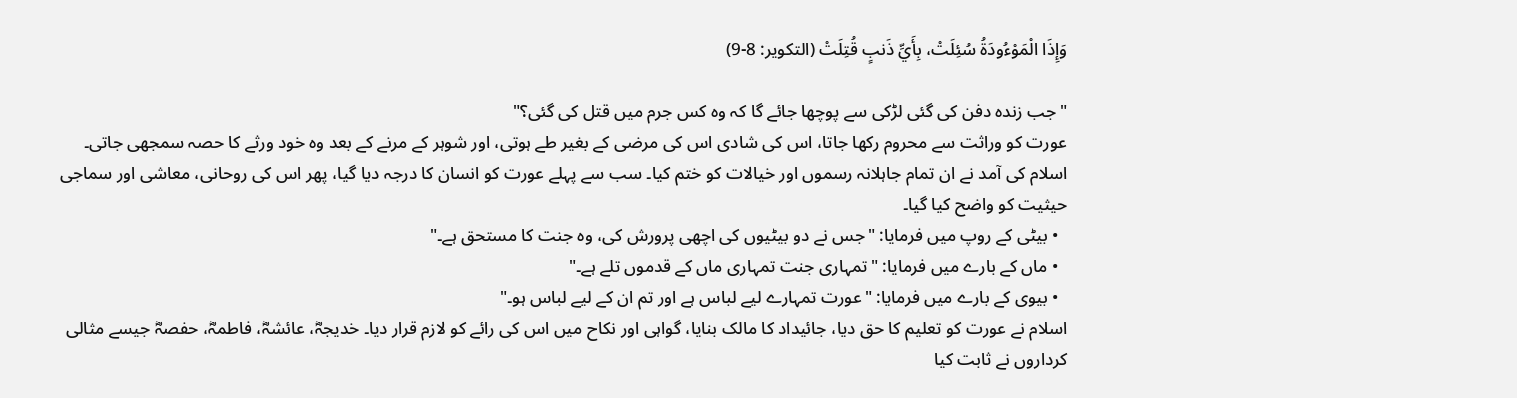وَإِذَا الْمَوْءُودَةُ سُئِلَتْ، بِأَيِّ ذَنبٍ قُتِلَتْ (التکویر: 8-9)

"جب زندہ دفن کی گئی لڑکی سے پوچھا جائے گا کہ وہ کس جرم میں قتل کی گئی؟"
عورت کو وراثت سے محروم رکھا جاتا، اس کی شادی اس کی مرضی کے بغیر طے ہوتی، اور شوہر کے مرنے کے بعد وہ خود ورثے کا حصہ سمجھی جاتی۔
اسلام کی آمد نے ان تمام جاہلانہ رسموں اور خیالات کو ختم کیا۔ سب سے پہلے عورت کو انسان کا درجہ دیا گیا، پھر اس کی روحانی، معاشی اور سماجی حیثیت کو واضح کیا گیا۔
  • بیٹی کے روپ میں فرمایا: "جس نے دو بیٹیوں کی اچھی پرورش کی، وہ جنت کا مستحق ہے۔"
  • ماں کے بارے میں فرمایا: "تمہاری جنت تمہاری ماں کے قدموں تلے ہے۔"
  • بیوی کے بارے میں فرمایا: "عورت تمہارے لیے لباس ہے اور تم ان کے لیے لباس ہو۔"
اسلام نے عورت کو تعلیم کا حق دیا، جائیداد کا مالک بنایا، گواہی اور نکاح میں اس کی رائے کو لازم قرار دیا۔ خدیجہؓ، عائشہؓ، فاطمہؓ، حفصہؓ جیسے مثالی کرداروں نے ثابت کیا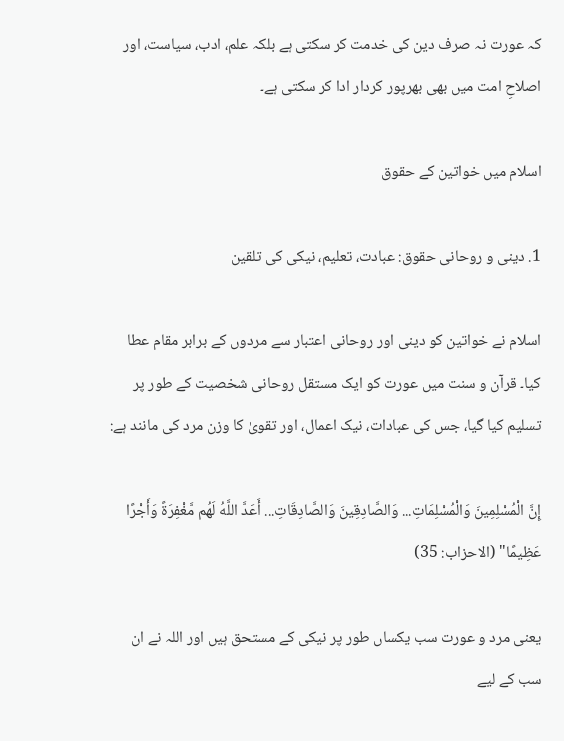کہ عورت نہ صرف دین کی خدمت کر سکتی ہے بلکہ علم، ادب، سیاست، اور اصلاحِ امت میں بھی بھرپور کردار ادا کر سکتی ہے۔

اسلام میں خواتین کے حقوق

1. دینی و روحانی حقوق: عبادت، تعلیم، نیکی کی تلقین

اسلام نے خواتین کو دینی اور روحانی اعتبار سے مردوں کے برابر مقام عطا کیا۔ قرآن و سنت میں عورت کو ایک مستقل روحانی شخصیت کے طور پر تسلیم کیا گیا، جس کی عبادات، نیک اعمال، اور تقویٰ کا وزن مرد کی مانند ہے:

إِنَّ الْمُسْلِمِينَ وَالْمُسْلِمَاتِ... وَالصَّادِقِينَ وَالصَّادِقَاتِ... أَعَدَّ اللَّهُ لَهُم مَّغْفِرَةً وَأَجْرًا عَظِيمًا" (الاحزاب: 35)

یعنی مرد و عورت سب یکساں طور پر نیکی کے مستحق ہیں اور اللہ نے ان سب کے لیے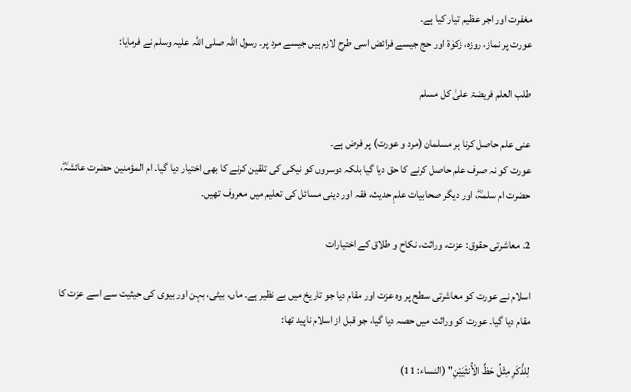مغفرت اور اجر عظیم تیار کیا ہے۔
عورت پر نماز، روزہ، زکوٰۃ اور حج جیسے فرائض اسی طرح لازم ہیں جیسے مرد پر۔ رسول اللہ صلی اللہ علیہ وسلم نے فرمایا:

طلب العلم فریضۃ علیٰ کل مسلم

عنی علم حاصل کرنا ہر مسلمان (مرد و عورت) پر فرض ہے۔
عورت کو نہ صرف علم حاصل کرنے کا حق دیا گیا بلکہ دوسروں کو نیکی کی تلقین کرنے کا بھی اختیار دیا گیا۔ ام المؤمنین حضرت عائشہؓ، حضرت ام سلمہؓ، اور دیگر صحابیات علمِ حدیث، فقہ اور دینی مسائل کی تعلیم میں معروف تھیں۔

2. معاشرتی حقوق: عزت، وراثت، نکاح و طلاق کے اختیارات

اسلام نے عورت کو معاشرتی سطح پر وہ عزت اور مقام دیا جو تاریخ میں بے نظیر ہے۔ ماں، بیٹی، بہن اور بیوی کی حیثیت سے اسے عزت کا مقام دیا گیا۔ عورت کو وراثت میں حصہ دیا گیا، جو قبل از اسلام ناپید تھا:

لِلذَّكَرِ مِثْلُ حَظِّ الْأُنثَيَيْنِ" (النساء: 11)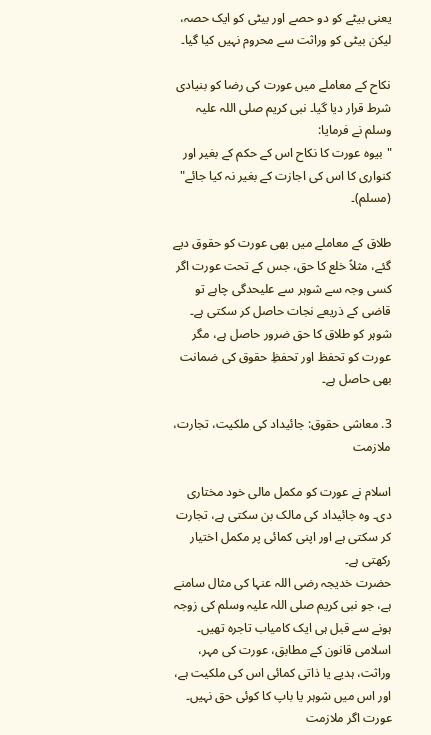یعنی بیٹے کو دو حصے اور بیٹی کو ایک حصہ، لیکن بیٹی کو وراثت سے محروم نہیں کیا گیا۔

نکاح کے معاملے میں عورت کی رضا کو بنیادی شرط قرار دیا گیا۔ نبی کریم صلی اللہ علیہ وسلم نے فرمایا:
"بیوہ عورت کا نکاح اس کے حکم کے بغیر اور کنواری کا اس کی اجازت کے بغیر نہ کیا جائے" (مسلم)۔

طلاق کے معاملے میں بھی عورت کو حقوق دیے گئے، مثلاً خلع کا حق، جس کے تحت عورت اگر کسی وجہ سے شوہر سے علیحدگی چاہے تو قاضی کے ذریعے نجات حاصل کر سکتی ہے۔ شوہر کو طلاق کا حق ضرور حاصل ہے، مگر عورت کو تحفظ اور تحفظِ حقوق کی ضمانت بھی حاصل ہے۔

3. معاشی حقوق: جائیداد کی ملکیت، تجارت، ملازمت

اسلام نے عورت کو مکمل مالی خود مختاری دی۔ وہ جائیداد کی مالک بن سکتی ہے، تجارت کر سکتی ہے اور اپنی کمائی پر مکمل اختیار رکھتی ہے۔
حضرت خدیجہ رضی اللہ عنہا کی مثال سامنے ہے، جو نبی کریم صلی اللہ علیہ وسلم کی زوجہ ہونے سے قبل ہی ایک کامیاب تاجرہ تھیں۔ اسلامی قانون کے مطابق، عورت کی مہر، وراثت، ہدیے یا ذاتی کمائی اس کی ملکیت ہے، اور اس میں شوہر یا باپ کا کوئی حق نہیں۔
عورت اگر ملازمت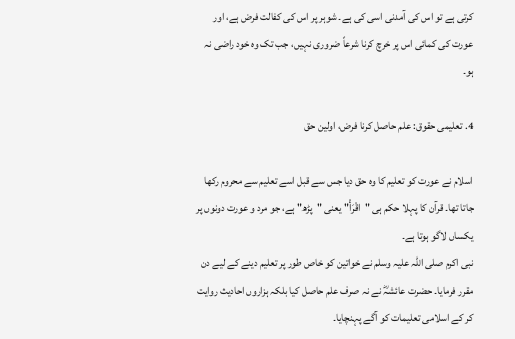کرتی ہے تو اس کی آمدنی اسی کی ہے۔ شوہر پر اس کی کفالت فرض ہے، اور عورت کی کمائی اس پر خرچ کرنا شرعاً ضروری نہیں، جب تک وہ خود راضی نہ ہو۔

4. تعلیمی حقوق: علم حاصل کرنا فرض، اولین حق

اسلام نے عورت کو تعلیم کا وہ حق دیا جس سے قبل اسے تعلیم سے محروم رکھا جاتا تھا۔ قرآن کا پہلا حکم ہی "اقْرَأْ" یعنی "پڑھ" ہے، جو مرد و عورت دونوں پر یکساں لاگو ہوتا ہے۔
نبی اکرم صلی اللہ علیہ وسلم نے خواتین کو خاص طور پر تعلیم دینے کے لیے دن مقرر فرمایا۔ حضرت عائشہؓ نے نہ صرف علم حاصل کیا بلکہ ہزاروں احادیث روایت کر کے اسلامی تعلیمات کو آگے پہنچایا۔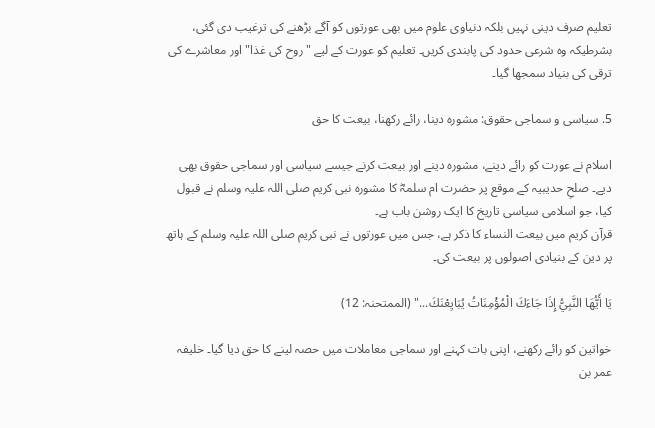تعلیم صرف دینی نہیں بلکہ دنیاوی علوم میں بھی عورتوں کو آگے بڑھنے کی ترغیب دی گئی، بشرطیکہ وہ شرعی حدود کی پابندی کریں۔ تعلیم کو عورت کے لیے "روح کی غذا" اور معاشرے کی ترقی کی بنیاد سمجھا گیا۔

5. سیاسی و سماجی حقوق: مشورہ دینا، رائے رکھنا، بیعت کا حق

اسلام نے عورت کو رائے دینے، مشورہ دینے اور بیعت کرنے جیسے سیاسی اور سماجی حقوق بھی دیے۔ صلحِ حدیبیہ کے موقع پر حضرت ام سلمہؓ کا مشورہ نبی کریم صلی اللہ علیہ وسلم نے قبول کیا، جو اسلامی سیاسی تاریخ کا ایک روشن باب ہے۔
قرآن کریم میں بیعت النساء کا ذکر ہے، جس میں عورتوں نے نبی کریم صلی اللہ علیہ وسلم کے ہاتھ پر دین کے بنیادی اصولوں پر بیعت کی۔

یَا أَيُّهَا النَّبِيُّ إِذَا جَاءَكَ الْمُؤْمِنَاتُ يُبَايِعْنَكَ..." (الممتحنہ: 12)

خواتین کو رائے رکھنے، اپنی بات کہنے اور سماجی معاملات میں حصہ لینے کا حق دیا گیا۔ خلیفہ عمر بن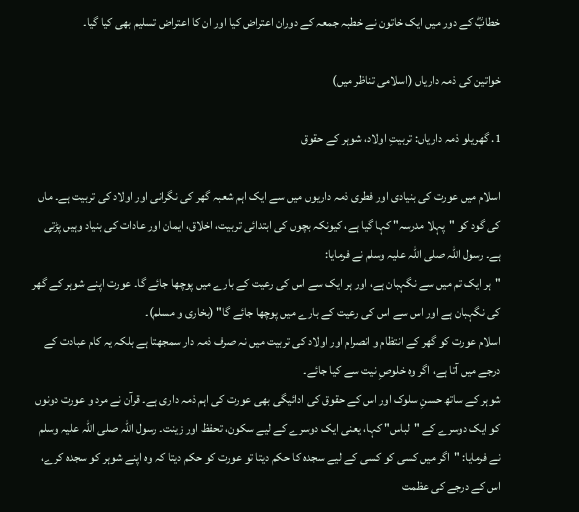خطابؓ کے دور میں ایک خاتون نے خطبہ جمعہ کے دوران اعتراض کیا اور ان کا اعتراض تسلیم بھی کیا گیا۔

خواتین کی ذمہ داریاں (اسلامی تناظر میں)

1. گھریلو ذمہ داریاں: تربیتِ اولاد، شوہر کے حقوق

اسلام میں عورت کی بنیادی اور فطری ذمہ داریوں میں سے ایک اہم شعبہ گھر کی نگرانی اور اولاد کی تربیت ہے۔ ماں کی گود کو "پہلا مدرسہ" کہا گیا ہے، کیونکہ بچوں کی ابتدائی تربیت، اخلاق، ایمان اور عادات کی بنیاد وہیں پڑتی ہے۔ رسول اللہ صلی اللہ علیہ وسلم نے فرمایا:
"ہر ایک تم میں سے نگہبان ہے، اور ہر ایک سے اس کی رعیت کے بارے میں پوچھا جائے گا۔ عورت اپنے شوہر کے گھر کی نگہبان ہے اور اس سے اس کی رعیت کے بارے میں پوچھا جائے گا" (بخاری و مسلم)۔
اسلام عورت کو گھر کے انتظام و انصرام اور اولاد کی تربیت میں نہ صرف ذمہ دار سمجھتا ہے بلکہ یہ کام عبادت کے درجے میں آتا ہے، اگر وہ خلوصِ نیت سے کیا جائے۔
شوہر کے ساتھ حسنِ سلوک اور اس کے حقوق کی ادائیگی بھی عورت کی اہم ذمہ داری ہے۔ قرآن نے مرد و عورت دونوں کو ایک دوسرے کے "لباس" کہا، یعنی ایک دوسرے کے لیے سکون، تحفظ اور زینت۔ رسول اللہ صلی اللہ علیہ وسلم نے فرمایا: "اگر میں کسی کو کسی کے لیے سجدہ کا حکم دیتا تو عورت کو حکم دیتا کہ وہ اپنے شوہر کو سجدہ کرے، اس کے درجے کی عظمت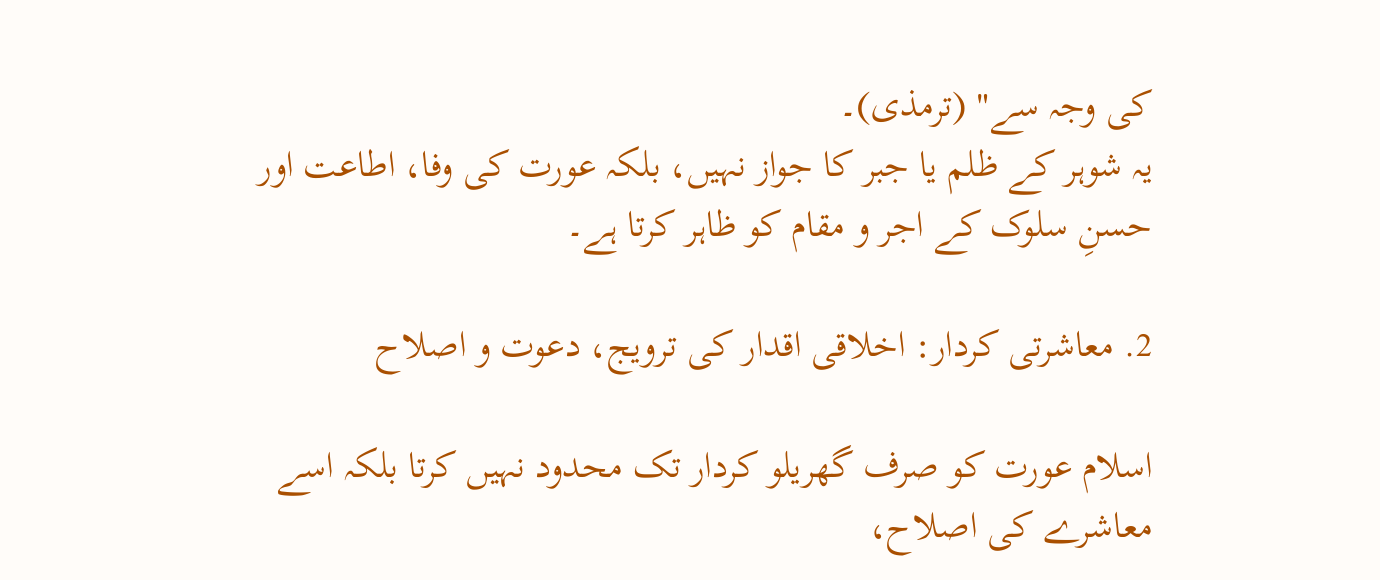کی وجہ سے" (ترمذی)۔
یہ شوہر کے ظلم یا جبر کا جواز نہیں، بلکہ عورت کی وفا، اطاعت اور حسنِ سلوک کے اجر و مقام کو ظاہر کرتا ہے۔

2. معاشرتی کردار: اخلاقی اقدار کی ترویج، دعوت و اصلاح

اسلام عورت کو صرف گھریلو کردار تک محدود نہیں کرتا بلکہ اسے معاشرے کی اصلاح،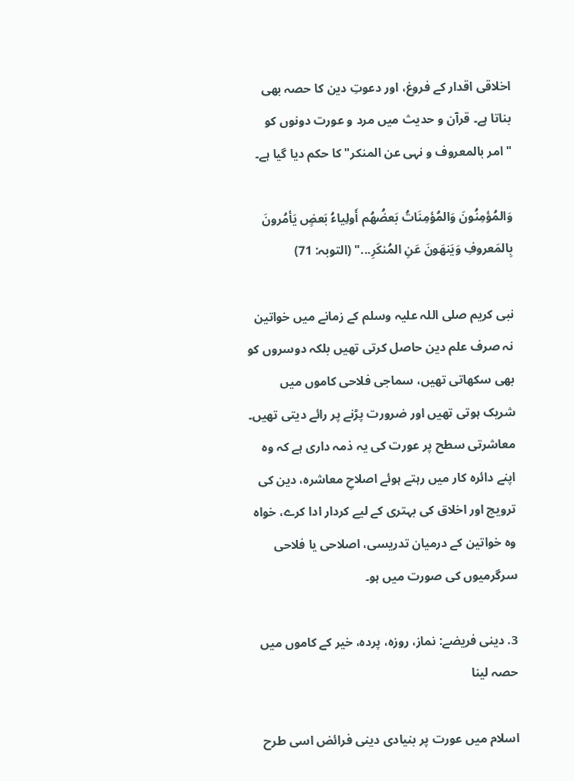اخلاقی اقدار کے فروغ، اور دعوتِ دین کا حصہ بھی بناتا ہے۔ قرآن و حدیث میں مرد و عورت دونوں کو "امر بالمعروف و نہی عن المنکر" کا حکم دیا گیا ہے۔

وَالمُؤمِنُونَ وَالمُؤمِنَاتُ بَعضُهُم أَولِياءُ بَعضٍ يَأمُرونَ بِالمَعروفِ وَيَنهَونَ عَنِ المُنكَرِ..." (التوبہ: 71)

نبی کریم صلی اللہ علیہ وسلم کے زمانے میں خواتین نہ صرف علم دین حاصل کرتی تھیں بلکہ دوسروں کو بھی سکھاتی تھیں، سماجی فلاحی کاموں میں شریک ہوتی تھیں اور ضرورت پڑنے پر رائے دیتی تھیں۔
معاشرتی سطح پر عورت کی یہ ذمہ داری ہے کہ وہ اپنے دائرہ کار میں رہتے ہوئے اصلاحِ معاشرہ، دین کی ترویج اور اخلاق کی بہتری کے لیے کردار ادا کرے، خواہ وہ خواتین کے درمیان تدریسی، اصلاحی یا فلاحی سرگرمیوں کی صورت میں ہو۔

3. دینی فریضے: نماز، روزہ، پردہ، خیر کے کاموں میں حصہ لینا

اسلام میں عورت پر بنیادی دینی فرائض اسی طرح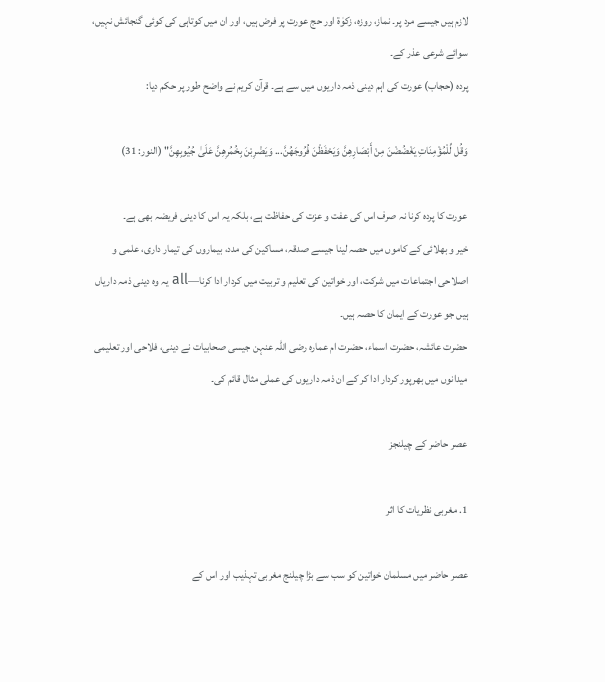لازم ہیں جیسے مرد پر۔ نماز، روزہ، زکوٰۃ اور حج عورت پر فرض ہیں، اور ان میں کوتاہی کی کوئی گنجائش نہیں، سوائے شرعی عذر کے۔
پردہ (حجاب) عورت کی اہم دینی ذمہ داریوں میں سے ہے۔ قرآن کریم نے واضح طور پر حکم دیا:

وَقُل لِّلْمُؤْمِنَاتِ يَغْضُضْنَ مِنْ أَبْصَارِهِنَّ وَيَحْفَظْنَ فُرُوجَهُنَّ... وَيَضْرِبْنَ بِخُمُرِهِنَّ عَلَىٰ جُيُوبِهِنَّ" (النور: 31)

عورت کا پردہ کرنا نہ صرف اس کی عفت و عزت کی حفاظت ہے، بلکہ یہ اس کا دینی فریضہ بھی ہے۔
خیر و بھلائی کے کاموں میں حصہ لینا جیسے صدقہ، مساکین کی مدد، بیماروں کی تیمار داری، علمی و اصلاحی اجتماعات میں شرکت، اور خواتین کی تعلیم و تربیت میں کردار ادا کرنا—all یہ وہ دینی ذمہ داریاں ہیں جو عورت کے ایمان کا حصہ ہیں۔
حضرت عائشہ، حضرت اسماء، حضرت ام عمارہ رضی اللہ عنہن جیسی صحابیات نے دینی، فلاحی اور تعلیمی میدانوں میں بھرپور کردار ادا کر کے ان ذمہ داریوں کی عملی مثال قائم کی۔

عصر حاضر کے چیلنجز

1. مغربی نظریات کا اثر

عصر حاضر میں مسلمان خواتین کو سب سے بڑا چیلنج مغربی تہذیب اور اس کے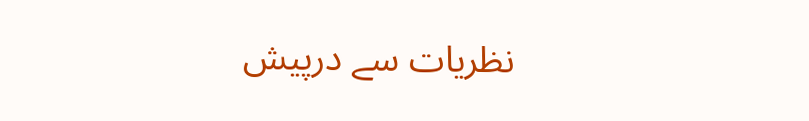نظریات سے درپیش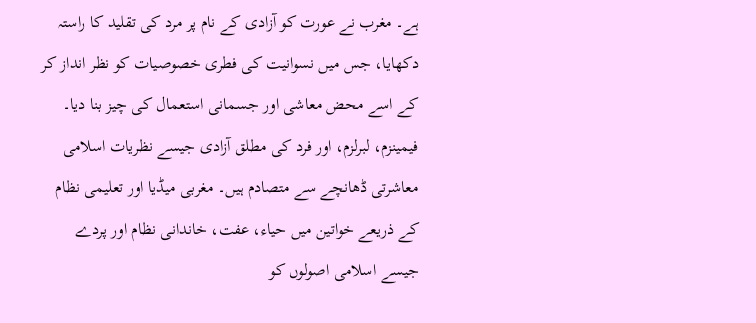ہے۔ مغرب نے عورت کو آزادی کے نام پر مرد کی تقلید کا راستہ دکھایا، جس میں نسوانیت کی فطری خصوصیات کو نظر انداز کر کے اسے محض معاشی اور جسمانی استعمال کی چیز بنا دیا۔
فیمینزم، لبرلزم، اور فرد کی مطلق آزادی جیسے نظریات اسلامی معاشرتی ڈھانچے سے متصادم ہیں۔ مغربی میڈیا اور تعلیمی نظام کے ذریعے خواتین میں حیاء، عفت، خاندانی نظام اور پردے جیسے اسلامی اصولوں کو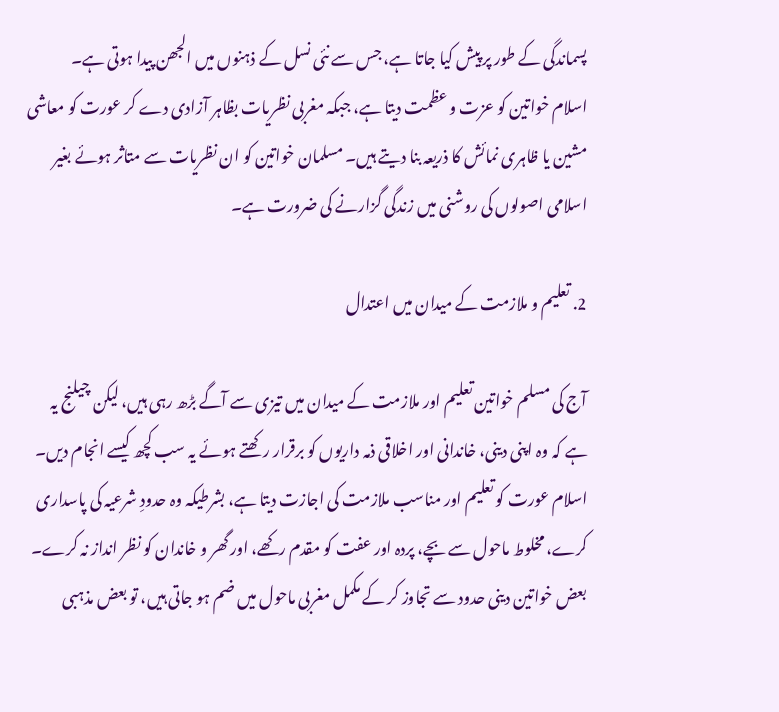پسماندگی کے طور پر پیش کیا جاتا ہے، جس سے نئی نسل کے ذہنوں میں الجھن پیدا ہوتی ہے۔
اسلام خواتین کو عزت و عظمت دیتا ہے، جبکہ مغربی نظریات بظاہر آزادی دے کر عورت کو معاشی مشین یا ظاہری نمائش کا ذریعہ بنا دیتے ہیں۔ مسلمان خواتین کو ان نظریات سے متاثر ہوئے بغیر اسلامی اصولوں کی روشنی میں زندگی گزارنے کی ضرورت ہے۔

2. تعلیم و ملازمت کے میدان میں اعتدال

آج کی مسلم خواتین تعلیم اور ملازمت کے میدان میں تیزی سے آگے بڑھ رہی ہیں، لیکن چیلنج یہ ہے کہ وہ اپنی دینی، خاندانی اور اخلاقی ذمہ داریوں کو برقرار رکھتے ہوئے یہ سب کچھ کیسے انجام دیں۔
اسلام عورت کو تعلیم اور مناسب ملازمت کی اجازت دیتا ہے، بشرطیکہ وہ حدودِ شرعیہ کی پاسداری کرے، مخلوط ماحول سے بچے، پردہ اور عفت کو مقدم رکھے، اور گھر و خاندان کو نظر انداز نہ کرے۔
بعض خواتین دینی حدود سے تجاوز کر کے مکمل مغربی ماحول میں ضم ہو جاتی ہیں، تو بعض مذہبی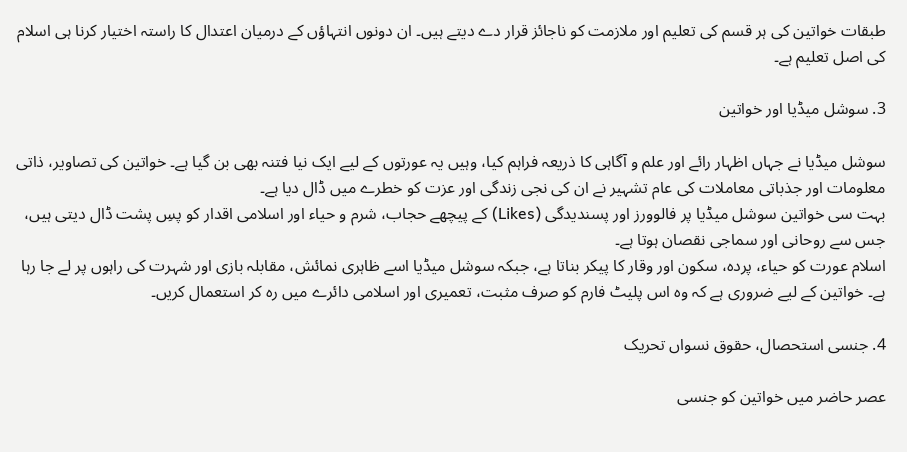طبقات خواتین کی ہر قسم کی تعلیم اور ملازمت کو ناجائز قرار دے دیتے ہیں۔ ان دونوں انتہاؤں کے درمیان اعتدال کا راستہ اختیار کرنا ہی اسلام کی اصل تعلیم ہے۔

3. سوشل میڈیا اور خواتین

سوشل میڈیا نے جہاں اظہار رائے اور علم و آگاہی کا ذریعہ فراہم کیا، وہیں یہ عورتوں کے لیے ایک نیا فتنہ بھی بن گیا ہے۔ خواتین کی تصاویر، ذاتی معلومات اور جذباتی معاملات کی عام تشہیر نے ان کی نجی زندگی اور عزت کو خطرے میں ڈال دیا ہے۔
بہت سی خواتین سوشل میڈیا پر فالوورز اور پسندیدگی (Likes) کے پیچھے حجاب، شرم و حیاء اور اسلامی اقدار کو پسِ پشت ڈال دیتی ہیں، جس سے روحانی اور سماجی نقصان ہوتا ہے۔
اسلام عورت کو حیاء، پردہ، سکون اور وقار کا پیکر بناتا ہے، جبکہ سوشل میڈیا اسے ظاہری نمائش، مقابلہ بازی اور شہرت کی راہوں پر لے جا رہا ہے۔ خواتین کے لیے ضروری ہے کہ وہ اس پلیٹ فارم کو صرف مثبت، تعمیری اور اسلامی دائرے میں رہ کر استعمال کریں۔

4. جنسی استحصال، حقوق نسواں تحریک

عصر حاضر میں خواتین کو جنسی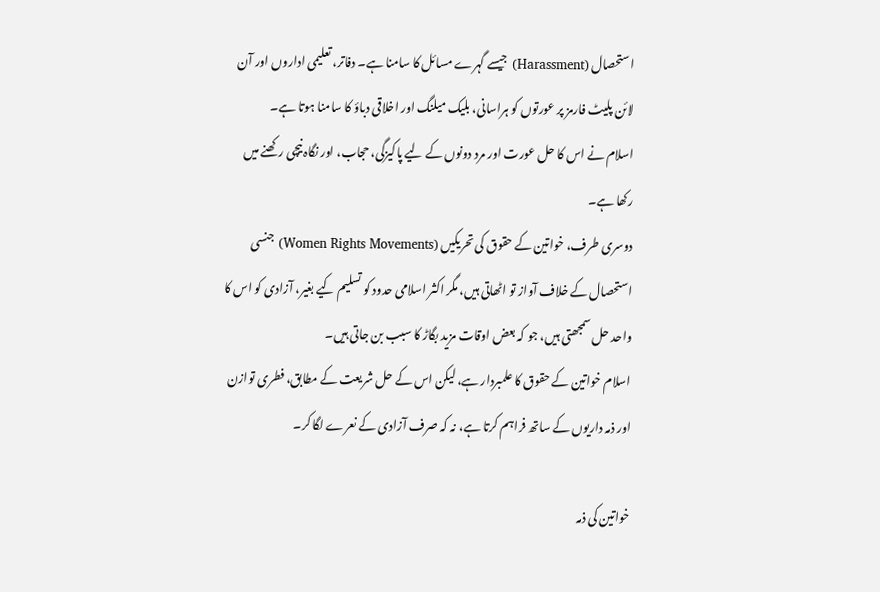استحصال (Harassment) جیسے گہرے مسائل کا سامنا ہے۔ دفاتر، تعلیمی اداروں اور آن لائن پلیٹ فارمز پر عورتوں کو ہراسانی، بلیک میلنگ اور اخلاقی دباؤ کا سامنا ہوتا ہے۔
اسلام نے اس کا حل عورت اور مرد دونوں کے لیے پاکیزگی، حجاب، اور نگاہ نیچی رکھنے میں رکھا ہے۔
دوسری طرف، خواتین کے حقوق کی تحریکیں (Women Rights Movements) جنسی استحصال کے خلاف آواز تو اٹھاتی ہیں، مگر اکثر اسلامی حدود کو تسلیم کیے بغیر، آزادی کو اس کا واحد حل سمجھتی ہیں، جو کہ بعض اوقات مزید بگاڑ کا سبب بن جاتی ہیں۔
اسلام خواتین کے حقوق کا علمبردار ہے، لیکن اس کے حل شریعت کے مطابق، فطری توازن اور ذمہ داریوں کے ساتھ فراہم کرتا ہے، نہ کہ صرف آزادی کے نعرے لگا کر۔

خواتین کی ذمہ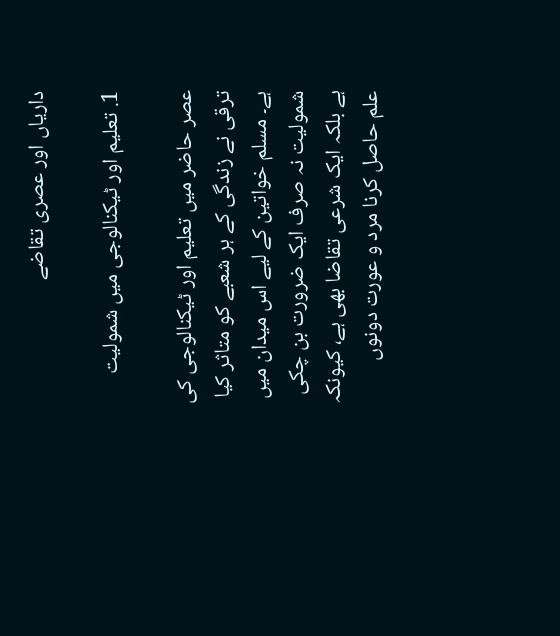داریاں اور عصری تقاضے

1. تعلیم اور ٹیکنالوجی میں شمولیت

عصر حاضر میں تعلیم اور ٹیکنالوجی کی ترقی نے زندگی کے ہر شعبے کو متاثر کیا ہے۔ مسلم خواتین کے لیے اس میدان میں شمولیت نہ صرف ایک ضرورت بن چکی ہے بلکہ ایک شرعی تقاضا بھی ہے، کیونکہ علم حاصل کرنا مرد و عورت دونوں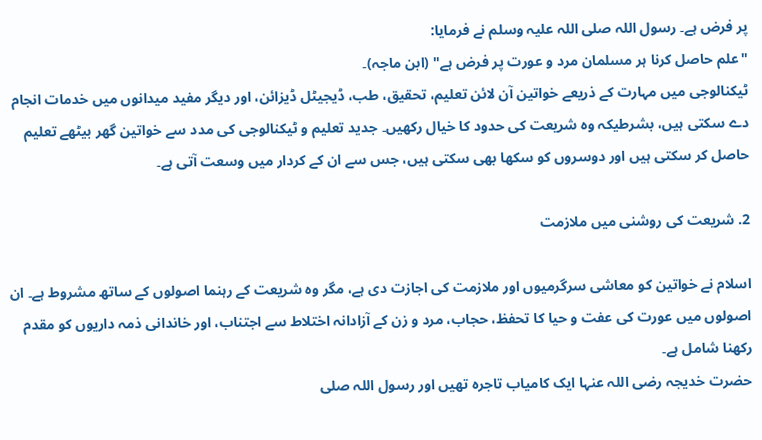پر فرض ہے۔ رسول اللہ صلی اللہ علیہ وسلم نے فرمایا:
"علم حاصل کرنا ہر مسلمان مرد و عورت پر فرض ہے" (ابن ماجہ)۔
ٹیکنالوجی میں مہارت کے ذریعے خواتین آن لائن تعلیم، تحقیق، طب، ڈیجیٹل ڈیزائن، اور دیگر مفید میدانوں میں خدمات انجام دے سکتی ہیں، بشرطیکہ وہ شریعت کی حدود کا خیال رکھیں۔ جدید تعلیم و ٹیکنالوجی کی مدد سے خواتین گھر بیٹھے تعلیم حاصل کر سکتی ہیں اور دوسروں کو سکھا بھی سکتی ہیں، جس سے ان کے کردار میں وسعت آتی ہے۔

2. شریعت کی روشنی میں ملازمت

اسلام نے خواتین کو معاشی سرگرمیوں اور ملازمت کی اجازت دی ہے، مگر وہ شریعت کے رہنما اصولوں کے ساتھ مشروط ہے۔ ان اصولوں میں عورت کی عفت و حیا کا تحفظ، حجاب، مرد و زن کے آزادانہ اختلاط سے اجتناب، اور خاندانی ذمہ داریوں کو مقدم رکھنا شامل ہے۔
حضرت خدیجہ رضی اللہ عنہا ایک کامیاب تاجرہ تھیں اور رسول اللہ صلی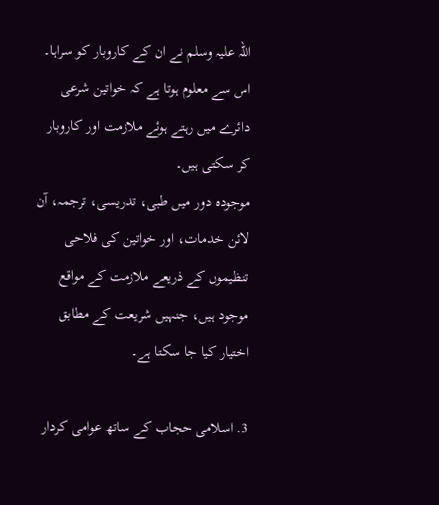اللہ علیہ وسلم نے ان کے کاروبار کو سراہا۔ اس سے معلوم ہوتا ہے کہ خواتین شرعی دائرے میں رہتے ہوئے ملازمت اور کاروبار کر سکتی ہیں۔
موجودہ دور میں طبی، تدریسی، ترجمہ، آن لائن خدمات، اور خواتین کی فلاحی تنظیموں کے ذریعے ملازمت کے مواقع موجود ہیں، جنہیں شریعت کے مطابق اختیار کیا جا سکتا ہے۔

3. اسلامی حجاب کے ساتھ عوامی کردار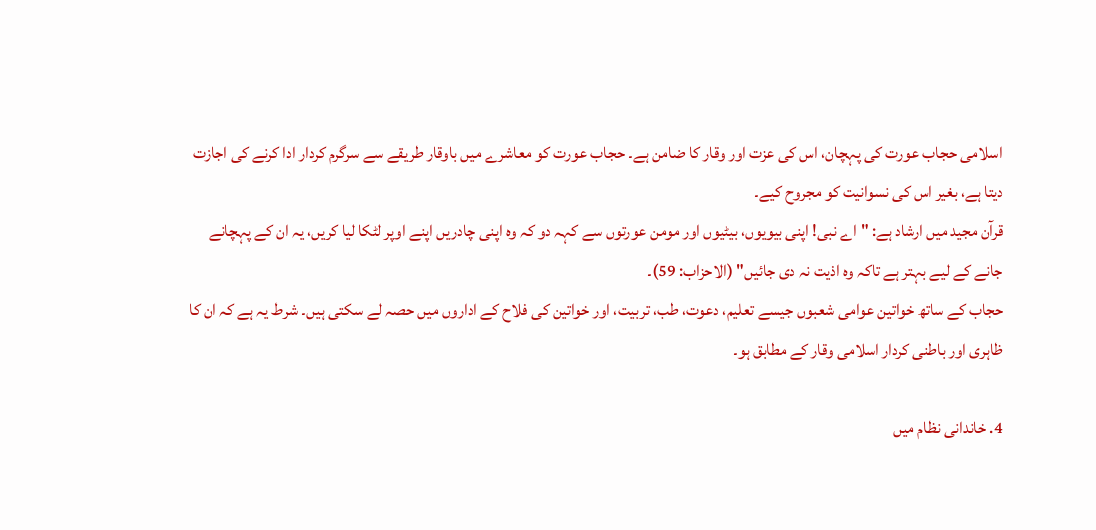اسلامی حجاب عورت کی پہچان، اس کی عزت اور وقار کا ضامن ہے۔ حجاب عورت کو معاشرے میں باوقار طریقے سے سرگرم کردار ادا کرنے کی اجازت دیتا ہے، بغیر اس کی نسوانیت کو مجروح کیے۔
قرآن مجید میں ارشاد ہے: "اے نبی! اپنی بیویوں، بیٹیوں اور مومن عورتوں سے کہہ دو کہ وہ اپنی چادریں اپنے اوپر لٹکا لیا کریں، یہ ان کے پہچانے جانے کے لیے بہتر ہے تاکہ وہ اذیت نہ دی جائیں" (الاحزاب: 59)۔
حجاب کے ساتھ خواتین عوامی شعبوں جیسے تعلیم، دعوت، طب، تربیت، اور خواتین کی فلاح کے اداروں میں حصہ لے سکتی ہیں۔ شرط یہ ہے کہ ان کا ظاہری اور باطنی کردار اسلامی وقار کے مطابق ہو۔

4. خاندانی نظام میں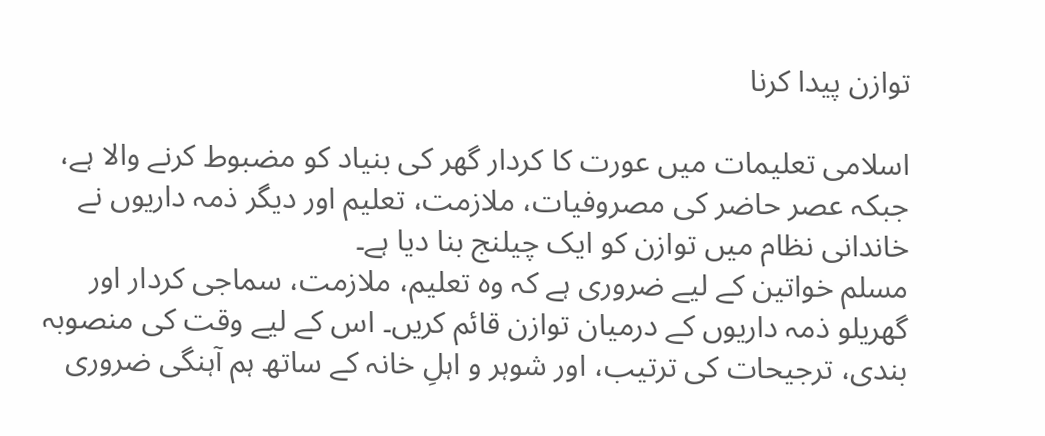توازن پیدا کرنا

اسلامی تعلیمات میں عورت کا کردار گھر کی بنیاد کو مضبوط کرنے والا ہے، جبکہ عصر حاضر کی مصروفیات، ملازمت، تعلیم اور دیگر ذمہ داریوں نے خاندانی نظام میں توازن کو ایک چیلنج بنا دیا ہے۔
مسلم خواتین کے لیے ضروری ہے کہ وہ تعلیم، ملازمت، سماجی کردار اور گھریلو ذمہ داریوں کے درمیان توازن قائم کریں۔ اس کے لیے وقت کی منصوبہ بندی، ترجیحات کی ترتیب، اور شوہر و اہلِ خانہ کے ساتھ ہم آہنگی ضروری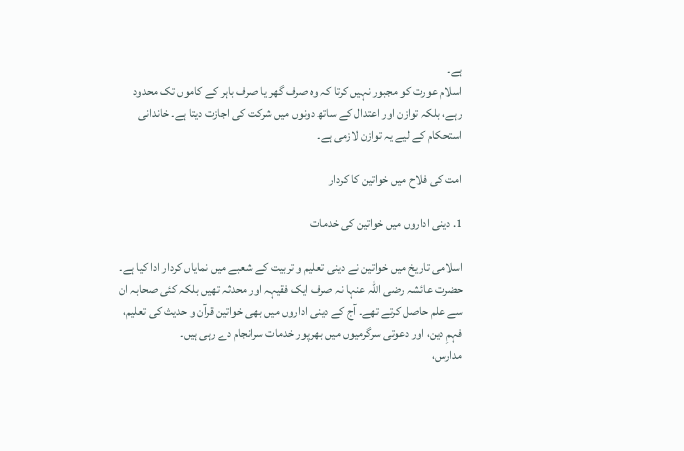ہے۔
اسلام عورت کو مجبور نہیں کرتا کہ وہ صرف گھر یا صرف باہر کے کاموں تک محدود رہے، بلکہ توازن اور اعتدال کے ساتھ دونوں میں شرکت کی اجازت دیتا ہے۔ خاندانی استحکام کے لیے یہ توازن لازمی ہے۔

امت کی فلاح میں خواتین کا کردار

1. دینی اداروں میں خواتین کی خدمات

اسلامی تاریخ میں خواتین نے دینی تعلیم و تربیت کے شعبے میں نمایاں کردار ادا کیا ہے۔ حضرت عائشہ رضی اللہ عنہا نہ صرف ایک فقیہہ اور محدثہ تھیں بلکہ کئی صحابہ ان سے علم حاصل کرتے تھے۔ آج کے دینی اداروں میں بھی خواتین قرآن و حدیث کی تعلیم، فہمِ دین، اور دعوتی سرگرمیوں میں بھرپور خدمات سرانجام دے رہی ہیں۔
مدارس،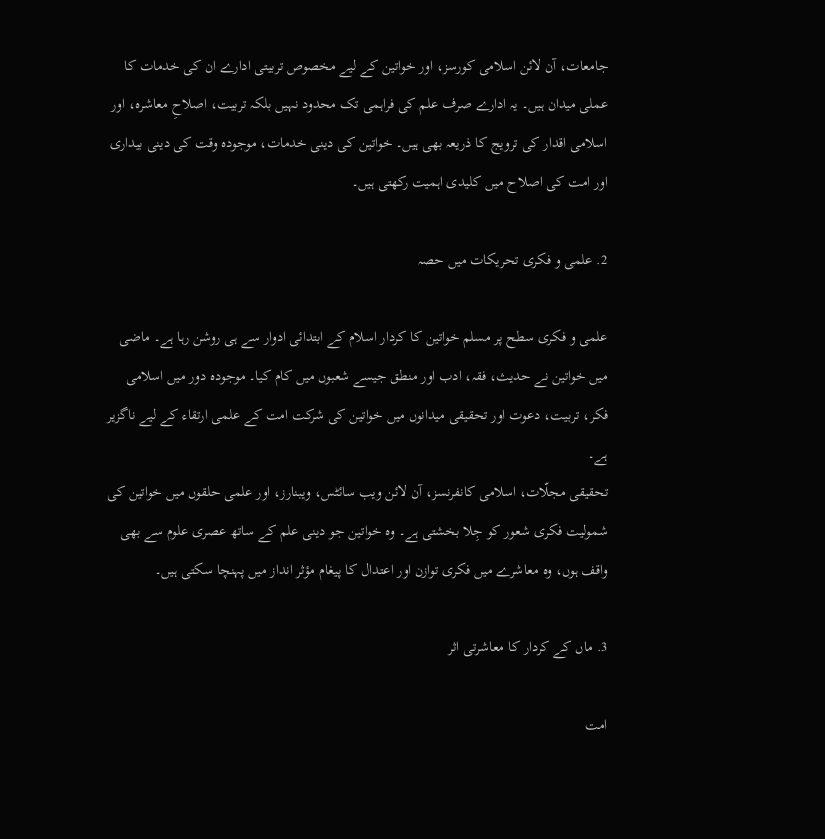جامعات، آن لائن اسلامی کورسز، اور خواتین کے لیے مخصوص تربیتی ادارے ان کی خدمات کا عملی میدان ہیں۔ یہ ادارے صرف علم کی فراہمی تک محدود نہیں بلکہ تربیت، اصلاحِ معاشرہ، اور اسلامی اقدار کی ترویج کا ذریعہ بھی ہیں۔ خواتین کی دینی خدمات، موجودہ وقت کی دینی بیداری اور امت کی اصلاح میں کلیدی اہمیت رکھتی ہیں۔

2. علمی و فکری تحریکات میں حصہ

علمی و فکری سطح پر مسلم خواتین کا کردار اسلام کے ابتدائی ادوار سے ہی روشن رہا ہے۔ ماضی میں خواتین نے حدیث، فقہ، ادب اور منطق جیسے شعبوں میں کام کیا۔ موجودہ دور میں اسلامی فکر، تربیت، دعوت اور تحقیقی میدانوں میں خواتین کی شرکت امت کے علمی ارتقاء کے لیے ناگزیر ہے۔
تحقیقی مجلّات، اسلامی کانفرنسز، آن لائن ویب سائٹس، ویبنارز، اور علمی حلقوں میں خواتین کی شمولیت فکری شعور کو جِلا بخشتی ہے۔ وہ خواتین جو دینی علم کے ساتھ عصری علوم سے بھی واقف ہوں، وہ معاشرے میں فکری توازن اور اعتدال کا پیغام مؤثر انداز میں پہنچا سکتی ہیں۔

3. ماں کے کردار کا معاشرتی اثر

امت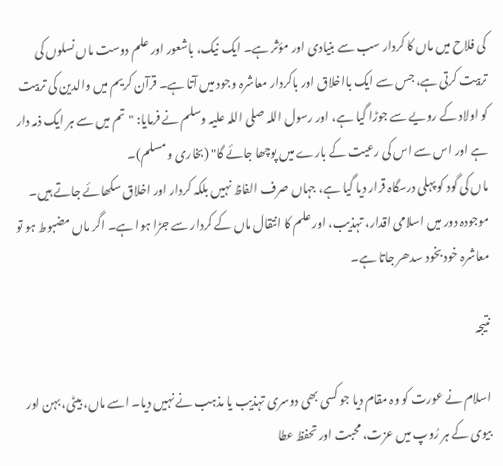کی فلاح میں ماں کا کردار سب سے بنیادی اور مؤثر ہے۔ ایک نیک، باشعور اور علم دوست ماں نسلوں کی تربیت کرتی ہے، جس سے ایک بااخلاق اور باکردار معاشرہ وجود میں آتا ہے۔ قرآن کریم میں والدین کی تربیت کو اولاد کے رویے سے جوڑا گیا ہے، اور رسول اللہ صلی اللہ علیہ وسلم نے فرمایا: "تم میں سے ہر ایک ذمہ دار ہے اور اس سے اس کی رعیت کے بارے میں پوچھا جائے گا" (بخاری و مسلم)۔
ماں کی گود کو پہلی درسگاہ قرار دیا گیا ہے، جہاں صرف الفاظ نہیں بلکہ کردار اور اخلاق سکھائے جاتے ہیں۔ موجودہ دور میں اسلامی اقدار، تہذیب، اور علم کا انتقال ماں کے کردار سے جڑا ہوا ہے۔ اگر ماں مضبوط ہو تو معاشرہ خود بخود سدھر جاتا ہے۔

نتیجہ

اسلام نے عورت کو وہ مقام دیا جو کسی بھی دوسری تہذیب یا مذہب نے نہیں دیا۔ اسے ماں، بیٹی، بہن اور بیوی کے ہر رُوپ میں عزت، محبت اور تحفظ عطا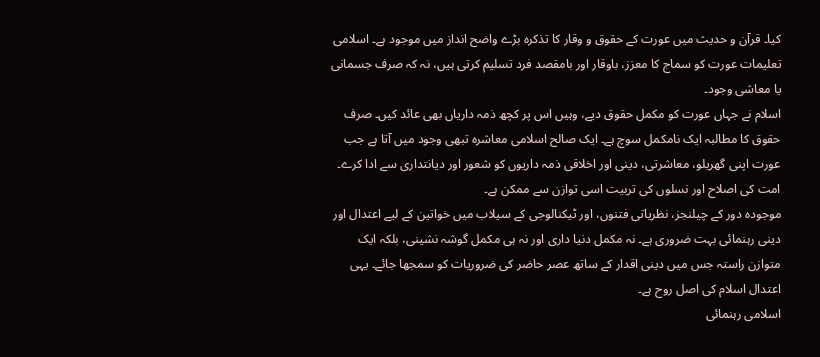کیا۔ قرآن و حدیث میں عورت کے حقوق و وقار کا تذکرہ بڑے واضح انداز میں موجود ہے۔ اسلامی تعلیمات عورت کو سماج کا معزز، باوقار اور بامقصد فرد تسلیم کرتی ہیں، نہ کہ صرف جسمانی یا معاشی وجود۔
اسلام نے جہاں عورت کو مکمل حقوق دیے، وہیں اس پر کچھ ذمہ داریاں بھی عائد کیں۔ صرف حقوق کا مطالبہ ایک نامکمل سوچ ہے۔ ایک صالح اسلامی معاشرہ تبھی وجود میں آتا ہے جب عورت اپنی گھریلو، معاشرتی، دینی اور اخلاقی ذمہ داریوں کو شعور اور دیانتداری سے ادا کرے۔ امت کی اصلاح اور نسلوں کی تربیت اسی توازن سے ممکن ہے۔
موجودہ دور کے چیلنجز، نظریاتی فتنوں، اور ٹیکنالوجی کے سیلاب میں خواتین کے لیے اعتدال اور دینی رہنمائی بہت ضروری ہے۔ نہ مکمل دنیا داری اور نہ ہی مکمل گوشہ نشینی، بلکہ ایک متوازن راستہ جس میں دینی اقدار کے ساتھ عصر حاضر کی ضروریات کو سمجھا جائے۔ یہی اعتدال اسلام کی اصل روح ہے۔
اسلامی رہنمائی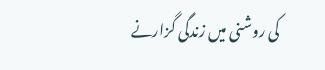کی روشنی میں زندگی گزارنے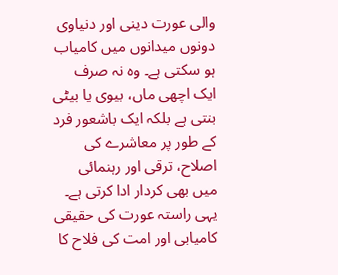والی عورت دینی اور دنیاوی دونوں میدانوں میں کامیاب ہو سکتی ہے۔ وہ نہ صرف ایک اچھی ماں، بیوی یا بیٹی بنتی ہے بلکہ ایک باشعور فرد کے طور پر معاشرے کی اصلاح، ترقی اور رہنمائی میں بھی کردار ادا کرتی ہے۔ یہی راستہ عورت کی حقیقی کامیابی اور امت کی فلاح کا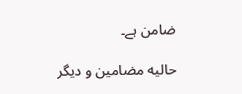ضامن ہے۔

حاليه مضامین و دیگر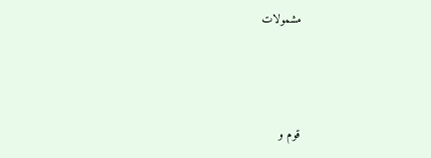مشمولات



قوم و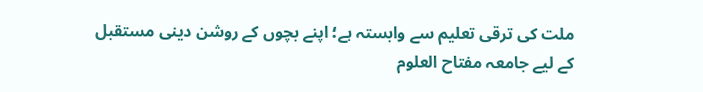ملت کی ترقی تعلیم سے وابستہ ہے؛ اپنے بچوں کے روشن دینی مستقبل کے لیے جامعہ مفتاح العلوم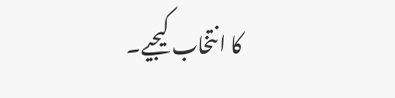کا انتخاب کیجیے۔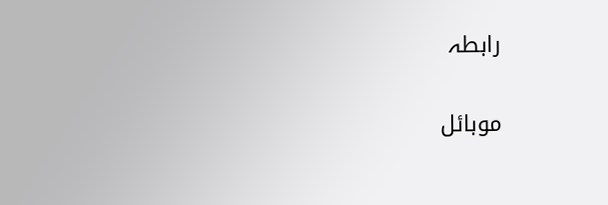رابطہ

موبائل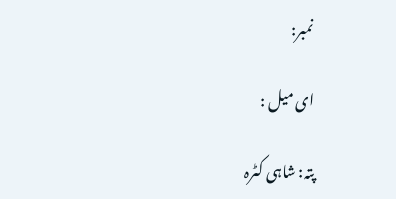نمبر:

ای میل :

پتہ: شاہی کٹرہ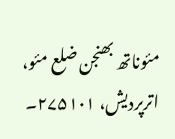مئوناتھ بھنجن ضلع مئو، اترپردیش، ۲۷۵۱۰۱۔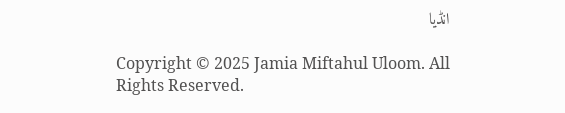انڈیا

Copyright © 2025 Jamia Miftahul Uloom. All Rights Reserved.